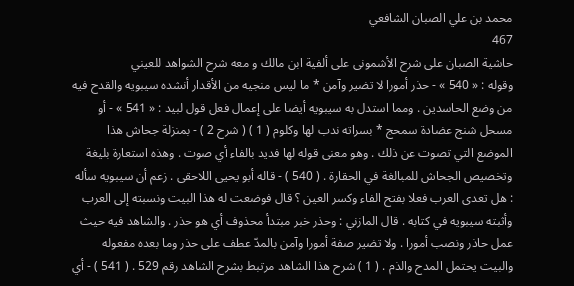محمد بن علي الصبان الشافعي
467
حاشية الصبان على شرح الأشمونى على ألفية ابن مالك و معه شرح الشواهد للعيني
وقوله : « 540 » - حذر أمورا لا تضير وآمن * ما ليس منجيه من الأقدار أنشده سيبويه والقدح فيه من وضع الحاسدين . ومما استدل به سيبويه أيضا على إعمال فعل قول لبيد : « 541 » - أو مسحل شنج عضادة سمحج * بسراته ندب لها وكلوم ( 1 ) ( شرح 2 ) - بمنزلة جحاش هذا الموضع التي تصوت عن ذلك . وهو معنى قوله لها فديد بالفاء أي صوت . وهذه استعارة بليغة وتخصيص الجحاش للمبالغة في الحقارة . ( 540 ) - قاله أبو يحيى اللاحقى . زعم أن سيبويه سأله : هل تعدى العرب فعلا بفتح الفاء وكسر العين ؟ قال فوضعت له هذا البيت ونسبته إلى العرب وأثبته سيبويه في كتابه . قال المازني : وحذر خبر مبتدأ محذوف أي هو حذر . والشاهد فيه حيث عمل حاذر ونصب أمورا . ولا تضير صفة أمورا وآمن بالمدّ عطف على حذر وما بعده مفعوله والبيت يحتمل المدح والذم . ( 1 ) شرح هذا الشاهد مرتبط بشرح الشاهد رقم 529 . ( 541 ) - أي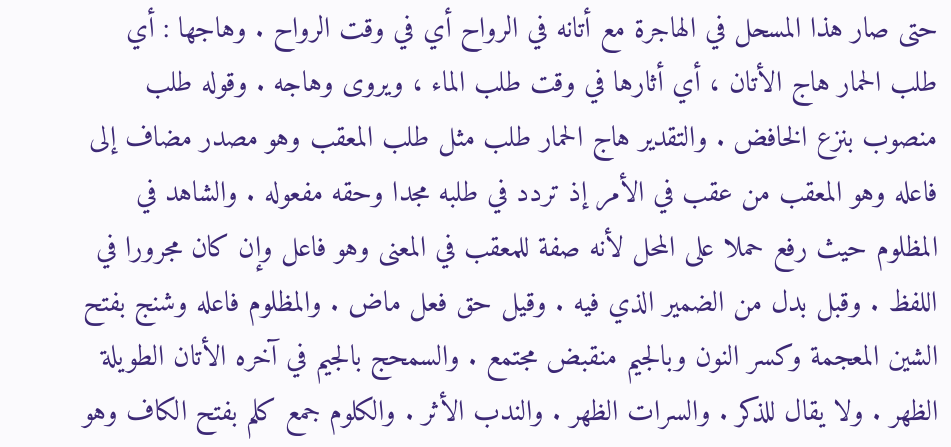حتى صار هذا المسحل في الهاجرة مع أتانه في الرواح أي في وقت الرواح . وهاجها : أي طلب الحمار هاج الأتان ، أي أثارها في وقت طلب الماء ، ويروى وهاجه . وقوله طلب منصوب بنزع الخافض . والتقدير هاج الحمار طلب مثل طلب المعقب وهو مصدر مضاف إلى فاعله وهو المعقب من عقب في الأمر إذ تردد في طلبه مجدا وحقه مفعوله . والشاهد في المظلوم حيث رفع حملا على المحل لأنه صفة للمعقب في المعنى وهو فاعل وإن كان مجرورا في اللفظ . وقبل بدل من الضمير الذي فيه . وقيل حق فعل ماض . والمظلوم فاعله وشنج بفتح الشين المعجمة وكسر النون وبالجيم منقبض مجتمع . والسمحج بالجيم في آخره الأتان الطويلة الظهر . ولا يقال للذكر . والسرات الظهر . والندب الأثر . والكلوم جمع كلم بفتح الكاف وهو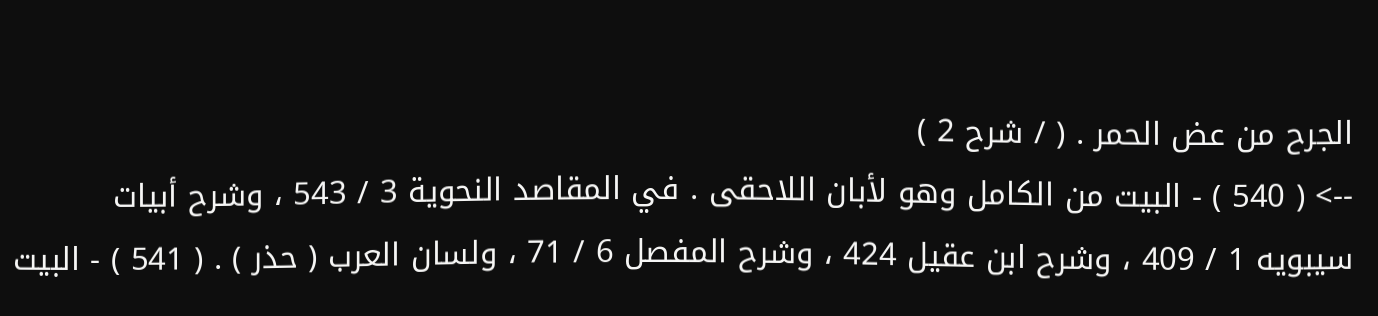الجرح من عض الحمر . ( / شرح 2 )
--> ( 540 ) - البيت من الكامل وهو لأبان اللاحقى . في المقاصد النحوية 3 / 543 ، وشرح أبيات سيبويه 1 / 409 ، وشرح ابن عقيل 424 ، وشرح المفصل 6 / 71 ، ولسان العرب ( حذر ) . ( 541 ) - البيت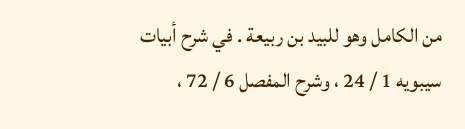من الكامل وهو للبيد بن ربيعة . في شرح أبيات سيبويه 1 / 24 ، وشرح المفصل 6 / 72 ،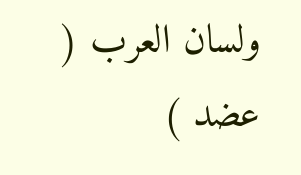ولسان العرب ( عضد )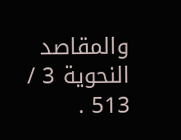والمقاصد النحوية 3 / 513 .